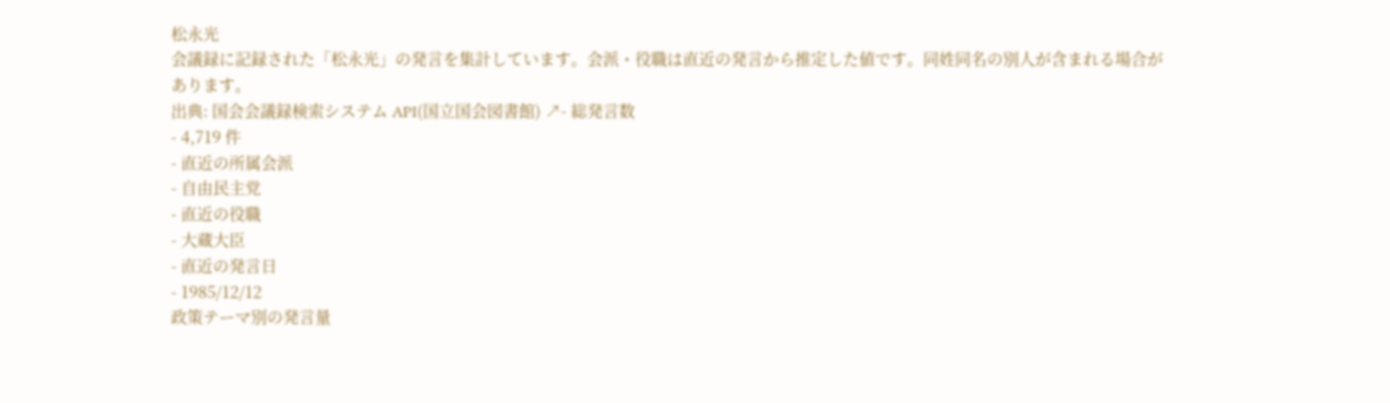松永光
会議録に記録された「松永光」の発言を集計しています。会派・役職は直近の発言から推定した値です。同姓同名の別人が含まれる場合があります。
出典: 国会会議録検索システム API(国立国会図書館) ↗- 総発言数
- 4,719 件
- 直近の所属会派
- 自由民主党
- 直近の役職
- 大蔵大臣
- 直近の発言日
- 1985/12/12
政策テーマ別の発言量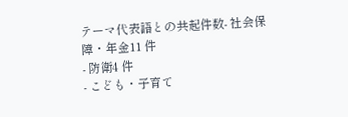テーマ代表語との共起件数- 社会保障・年金11 件
- 防衛4 件
- こども・子育て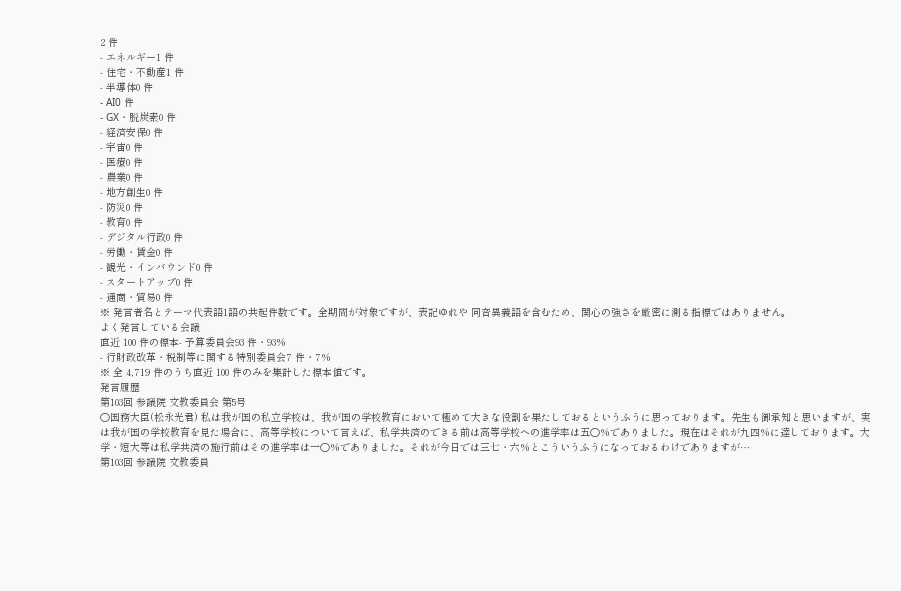2 件
- エネルギー1 件
- 住宅・不動産1 件
- 半導体0 件
- AI0 件
- GX・脱炭素0 件
- 経済安保0 件
- 宇宙0 件
- 医療0 件
- 農業0 件
- 地方創生0 件
- 防災0 件
- 教育0 件
- デジタル行政0 件
- 労働・賃金0 件
- 観光・インバウンド0 件
- スタートアップ0 件
- 通商・貿易0 件
※ 発言者名とテーマ代表語1語の共起件数です。全期間が対象ですが、表記ゆれや 同音異義語を含むため、関心の強さを厳密に測る指標ではありません。
よく発言している会議
直近 100 件の標本- 予算委員会93 件・93%
- 行財政改革・税制等に関する特別委員会7 件・7%
※ 全 4,719 件のうち直近 100 件のみを集計した標本値です。
発言履歴
第103回 参議院 文教委員会 第5号
○国務大臣(松永光君) 私は我が国の私立学校は、我が国の学校教育において極めて大きな役割を果たしておるというふうに思っております。先生も御承知と思いますが、実は我が国の学校教育を見た場合に、高等学校について言えば、私学共済のできる前は高等学校への進学率は五〇%でありました。現在はそれが九四%に達しております。大学・短大等は私学共済の施行前はその進学率は一〇%でありました。それが今日では三七・六%とこういうふうになっておるわけでありますが…
第103回 参議院 文教委員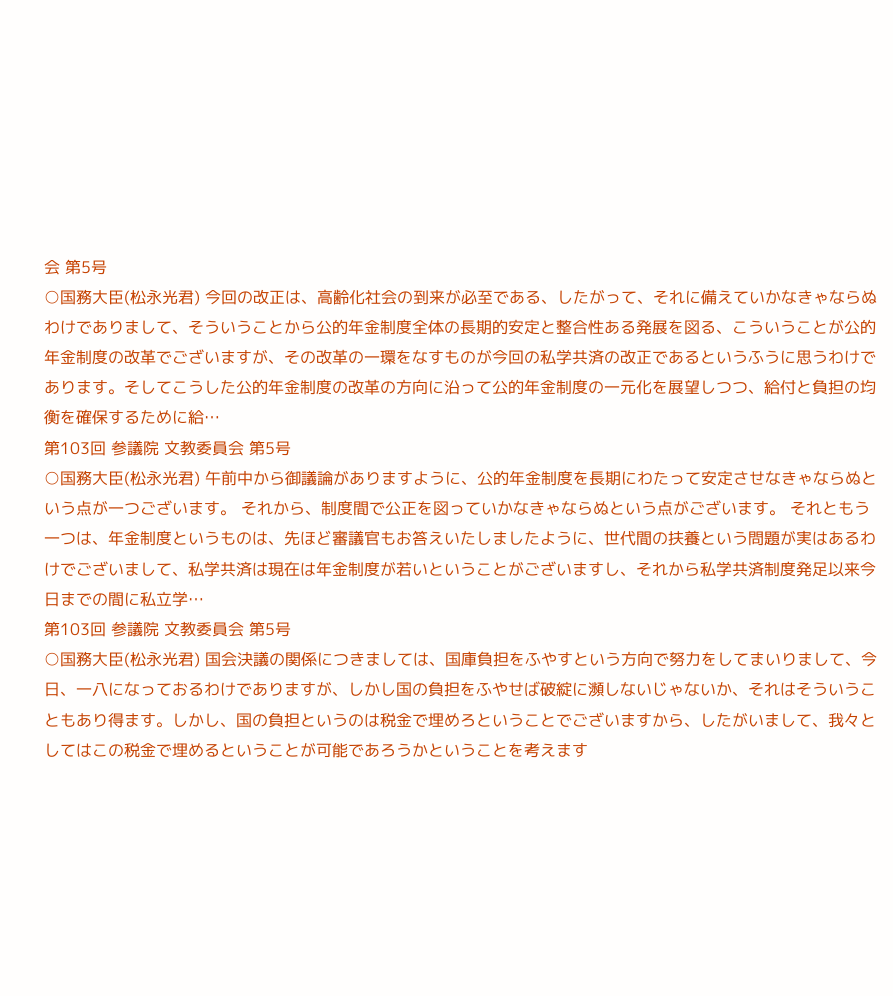会 第5号
○国務大臣(松永光君) 今回の改正は、高齢化社会の到来が必至である、したがって、それに備えていかなきゃならぬわけでありまして、そういうことから公的年金制度全体の長期的安定と整合性ある発展を図る、こういうことが公的年金制度の改革でございますが、その改革の一環をなすものが今回の私学共済の改正であるというふうに思うわけであります。そしてこうした公的年金制度の改革の方向に沿って公的年金制度の一元化を展望しつつ、給付と負担の均衡を確保するために給…
第103回 参議院 文教委員会 第5号
○国務大臣(松永光君) 午前中から御議論がありますように、公的年金制度を長期にわたって安定させなきゃならぬという点が一つございます。 それから、制度間で公正を図っていかなきゃならぬという点がございます。 それともう一つは、年金制度というものは、先ほど審議官もお答えいたしましたように、世代間の扶養という問題が実はあるわけでございまして、私学共済は現在は年金制度が若いということがございますし、それから私学共済制度発足以来今日までの間に私立学…
第103回 参議院 文教委員会 第5号
○国務大臣(松永光君) 国会決議の関係につきましては、国庫負担をふやすという方向で努力をしてまいりまして、今日、一八になっておるわけでありますが、しかし国の負担をふやせば破綻に瀕しないじゃないか、それはそういうこともあり得ます。しかし、国の負担というのは税金で埋めろということでございますから、したがいまして、我々としてはこの税金で埋めるということが可能であろうかということを考えます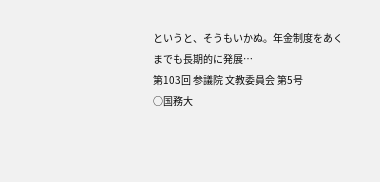というと、そうもいかぬ。年金制度をあくまでも長期的に発展…
第103回 参議院 文教委員会 第5号
○国務大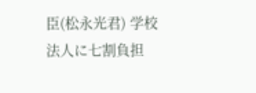臣(松永光君) 学校法人に七割負担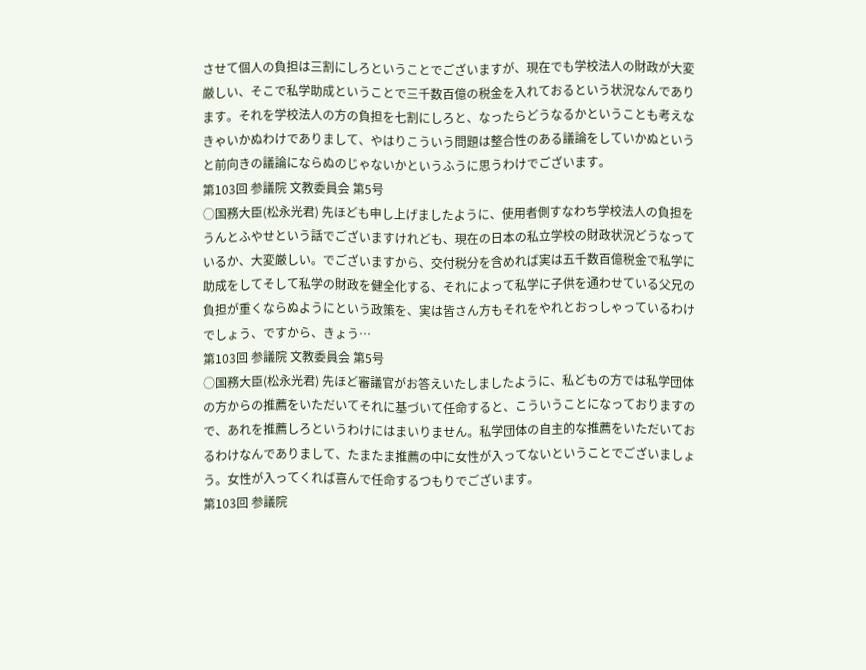させて個人の負担は三割にしろということでございますが、現在でも学校法人の財政が大変厳しい、そこで私学助成ということで三千数百億の税金を入れておるという状況なんであります。それを学校法人の方の負担を七割にしろと、なったらどうなるかということも考えなきゃいかぬわけでありまして、やはりこういう問題は整合性のある議論をしていかぬというと前向きの議論にならぬのじゃないかというふうに思うわけでございます。
第103回 参議院 文教委員会 第5号
○国務大臣(松永光君) 先ほども申し上げましたように、使用者側すなわち学校法人の負担をうんとふやせという話でございますけれども、現在の日本の私立学校の財政状況どうなっているか、大変厳しい。でございますから、交付税分を含めれば実は五千数百億税金で私学に助成をしてそして私学の財政を健全化する、それによって私学に子供を通わせている父兄の負担が重くならぬようにという政策を、実は皆さん方もそれをやれとおっしゃっているわけでしょう、ですから、きょう…
第103回 参議院 文教委員会 第5号
○国務大臣(松永光君) 先ほど審議官がお答えいたしましたように、私どもの方では私学団体の方からの推薦をいただいてそれに基づいて任命すると、こういうことになっておりますので、あれを推薦しろというわけにはまいりません。私学団体の自主的な推薦をいただいておるわけなんでありまして、たまたま推薦の中に女性が入ってないということでございましょう。女性が入ってくれば喜んで任命するつもりでございます。
第103回 参議院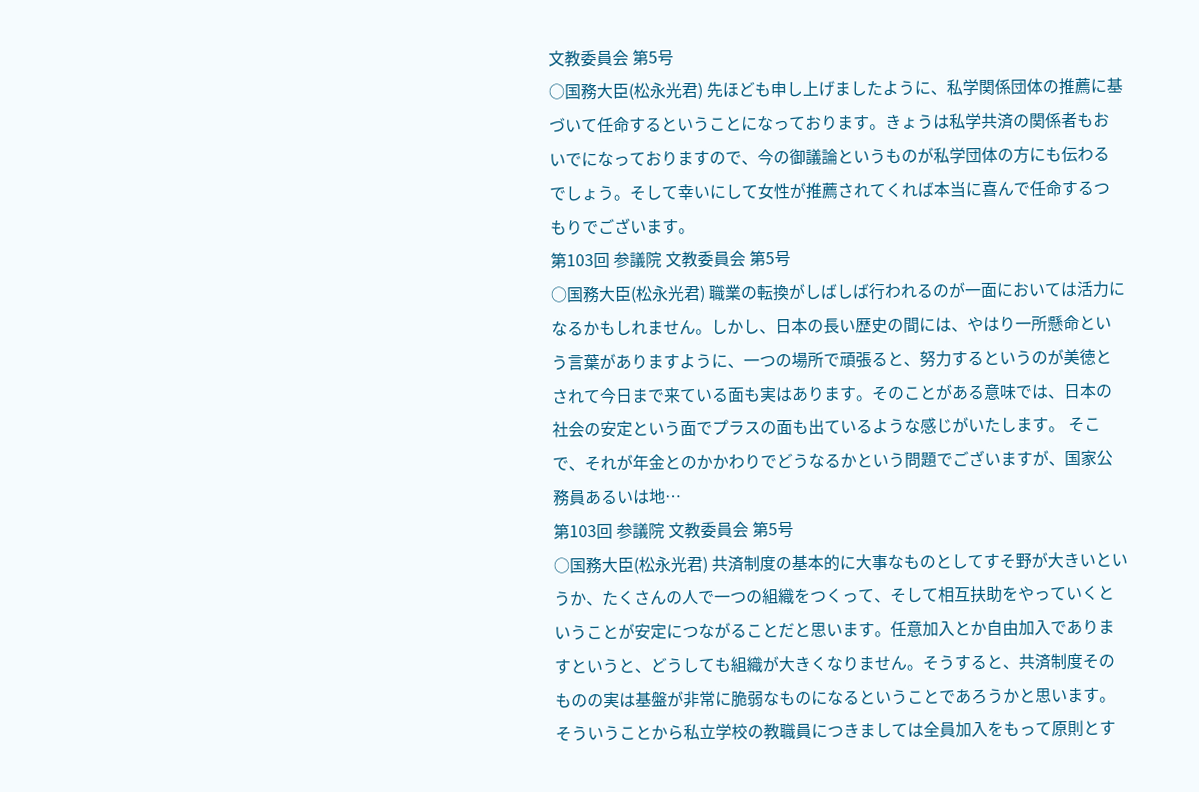文教委員会 第5号
○国務大臣(松永光君) 先ほども申し上げましたように、私学関係団体の推薦に基づいて任命するということになっております。きょうは私学共済の関係者もおいでになっておりますので、今の御議論というものが私学団体の方にも伝わるでしょう。そして幸いにして女性が推薦されてくれば本当に喜んで任命するつもりでございます。
第103回 参議院 文教委員会 第5号
○国務大臣(松永光君) 職業の転換がしばしば行われるのが一面においては活力になるかもしれません。しかし、日本の長い歴史の間には、やはり一所懸命という言葉がありますように、一つの場所で頑張ると、努力するというのが美徳とされて今日まで来ている面も実はあります。そのことがある意味では、日本の社会の安定という面でプラスの面も出ているような感じがいたします。 そこで、それが年金とのかかわりでどうなるかという問題でございますが、国家公務員あるいは地…
第103回 参議院 文教委員会 第5号
○国務大臣(松永光君) 共済制度の基本的に大事なものとしてすそ野が大きいというか、たくさんの人で一つの組織をつくって、そして相互扶助をやっていくということが安定につながることだと思います。任意加入とか自由加入でありますというと、どうしても組織が大きくなりません。そうすると、共済制度そのものの実は基盤が非常に脆弱なものになるということであろうかと思います。そういうことから私立学校の教職員につきましては全員加入をもって原則とす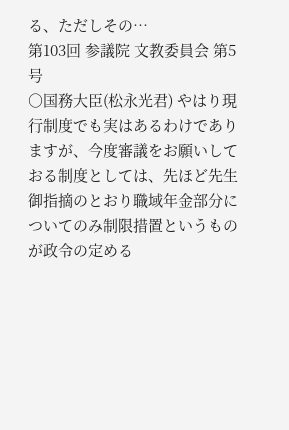る、ただしその…
第103回 参議院 文教委員会 第5号
○国務大臣(松永光君) やはり現行制度でも実はあるわけでありますが、今度審議をお願いしておる制度としては、先ほど先生御指摘のとおり職域年金部分についてのみ制限措置というものが政令の定める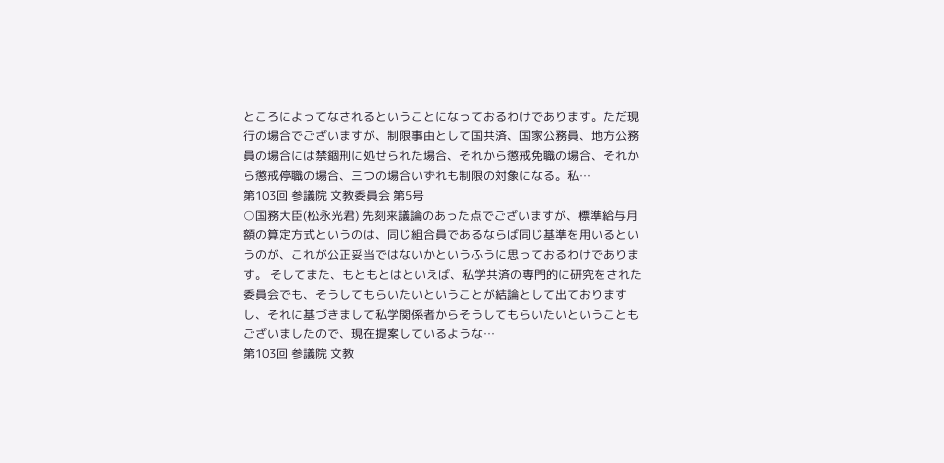ところによってなされるということになっておるわけであります。ただ現行の場合でございますが、制限事由として国共済、国家公務員、地方公務員の場合には禁錮刑に処せられた場合、それから懲戒免職の場合、それから懲戒停職の場合、三つの場合いずれも制限の対象になる。私…
第103回 参議院 文教委員会 第5号
○国務大臣(松永光君) 先刻来議論のあった点でございますが、標準給与月額の算定方式というのは、同じ組合員であるならば同じ基準を用いるというのが、これが公正妥当ではないかというふうに思っておるわけであります。 そしてまた、もともとはといえば、私学共済の専門的に研究をされた委員会でも、そうしてもらいたいということが結論として出ておりますし、それに基づきまして私学関係者からそうしてもらいたいということもございましたので、現在提案しているような…
第103回 参議院 文教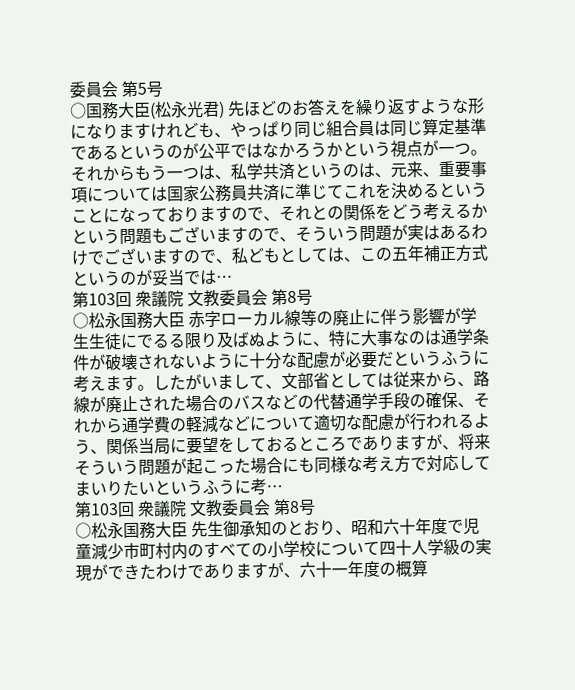委員会 第5号
○国務大臣(松永光君) 先ほどのお答えを繰り返すような形になりますけれども、やっぱり同じ組合員は同じ算定基準であるというのが公平ではなかろうかという視点が一つ。 それからもう一つは、私学共済というのは、元来、重要事項については国家公務員共済に準じてこれを決めるということになっておりますので、それとの関係をどう考えるかという問題もございますので、そういう問題が実はあるわけでございますので、私どもとしては、この五年補正方式というのが妥当では…
第103回 衆議院 文教委員会 第8号
○松永国務大臣 赤字ローカル線等の廃止に伴う影響が学生生徒にでるる限り及ばぬように、特に大事なのは通学条件が破壊されないように十分な配慮が必要だというふうに考えます。したがいまして、文部省としては従来から、路線が廃止された場合のバスなどの代替通学手段の確保、それから通学費の軽減などについて適切な配慮が行われるよう、関係当局に要望をしておるところでありますが、将来そういう問題が起こった場合にも同様な考え方で対応してまいりたいというふうに考…
第103回 衆議院 文教委員会 第8号
○松永国務大臣 先生御承知のとおり、昭和六十年度で児童減少市町村内のすべての小学校について四十人学級の実現ができたわけでありますが、六十一年度の概算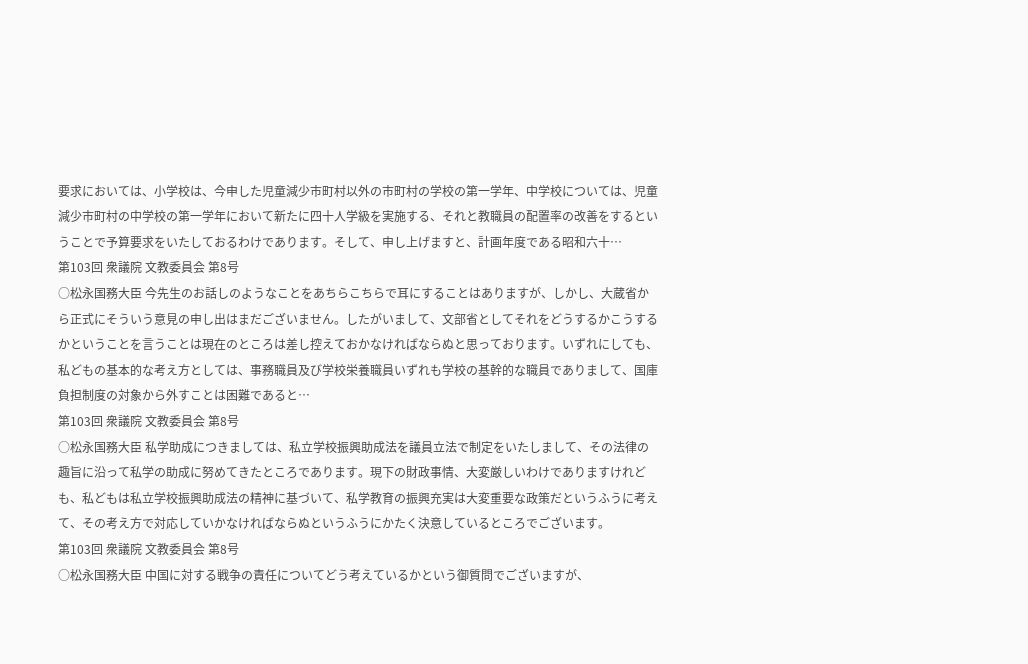要求においては、小学校は、今申した児童減少市町村以外の市町村の学校の第一学年、中学校については、児童減少市町村の中学校の第一学年において新たに四十人学級を実施する、それと教職員の配置率の改善をするということで予算要求をいたしておるわけであります。そして、申し上げますと、計画年度である昭和六十…
第103回 衆議院 文教委員会 第8号
○松永国務大臣 今先生のお話しのようなことをあちらこちらで耳にすることはありますが、しかし、大蔵省から正式にそういう意見の申し出はまだございません。したがいまして、文部省としてそれをどうするかこうするかということを言うことは現在のところは差し控えておかなければならぬと思っております。いずれにしても、私どもの基本的な考え方としては、事務職員及び学校栄養職員いずれも学校の基幹的な職員でありまして、国庫負担制度の対象から外すことは困難であると…
第103回 衆議院 文教委員会 第8号
○松永国務大臣 私学助成につきましては、私立学校振興助成法を議員立法で制定をいたしまして、その法律の趣旨に沿って私学の助成に努めてきたところであります。現下の財政事情、大変厳しいわけでありますけれども、私どもは私立学校振興助成法の精神に基づいて、私学教育の振興充実は大変重要な政策だというふうに考えて、その考え方で対応していかなければならぬというふうにかたく決意しているところでございます。
第103回 衆議院 文教委員会 第8号
○松永国務大臣 中国に対する戦争の責任についてどう考えているかという御質問でございますが、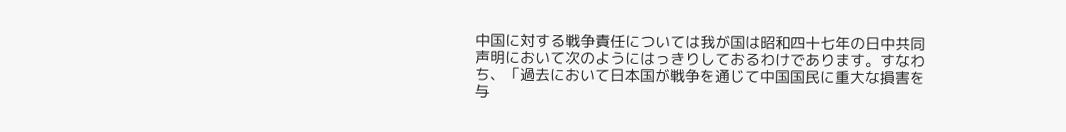中国に対する戦争責任については我が国は昭和四十七年の日中共同声明において次のようにはっきりしておるわけであります。すなわち、「過去において日本国が戦争を通じて中国国民に重大な損害を与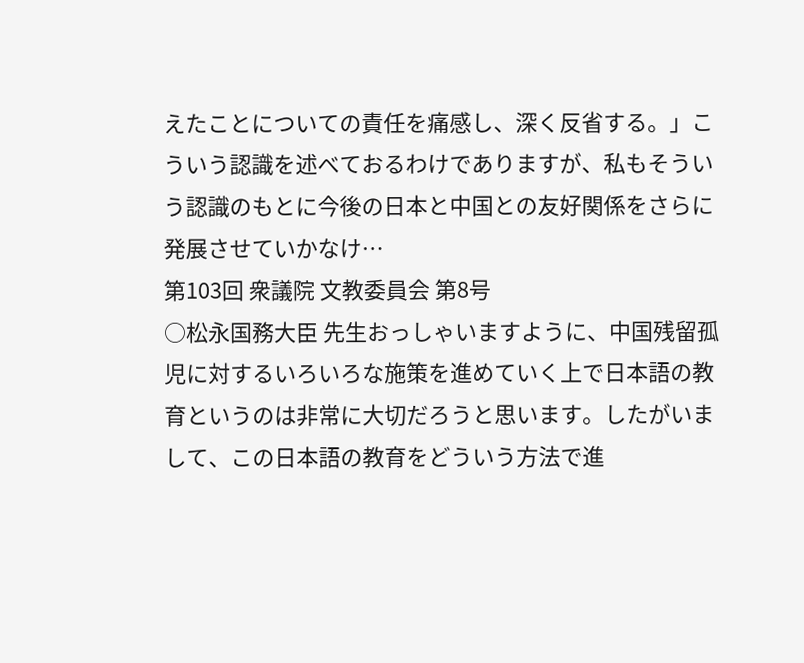えたことについての責任を痛感し、深く反省する。」こういう認識を述べておるわけでありますが、私もそういう認識のもとに今後の日本と中国との友好関係をさらに発展させていかなけ…
第103回 衆議院 文教委員会 第8号
○松永国務大臣 先生おっしゃいますように、中国残留孤児に対するいろいろな施策を進めていく上で日本語の教育というのは非常に大切だろうと思います。したがいまして、この日本語の教育をどういう方法で進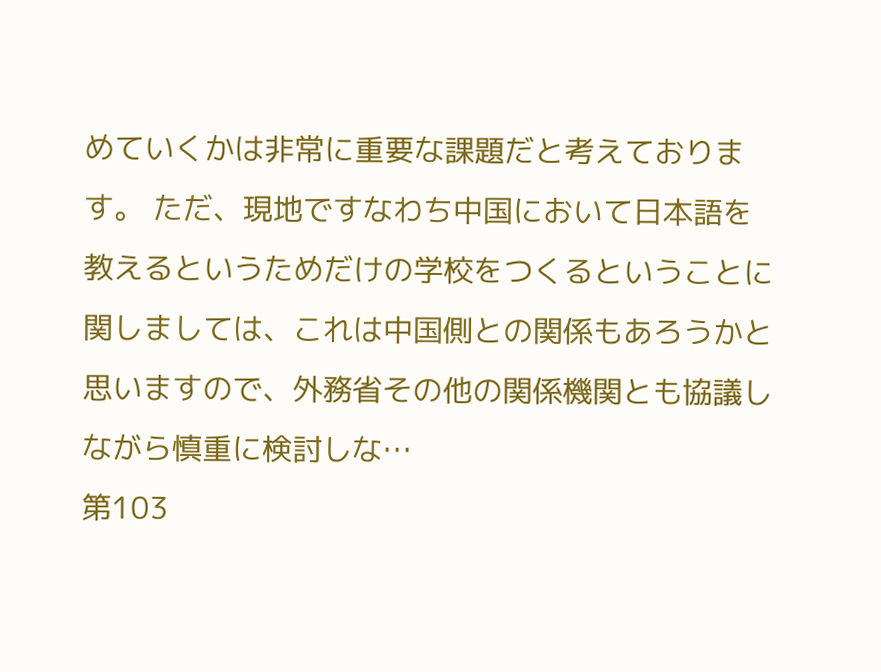めていくかは非常に重要な課題だと考えております。 ただ、現地ですなわち中国において日本語を教えるというためだけの学校をつくるということに関しましては、これは中国側との関係もあろうかと思いますので、外務省その他の関係機関とも協議しながら慎重に検討しな…
第103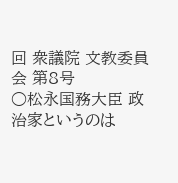回 衆議院 文教委員会 第8号
○松永国務大臣 政治家というのは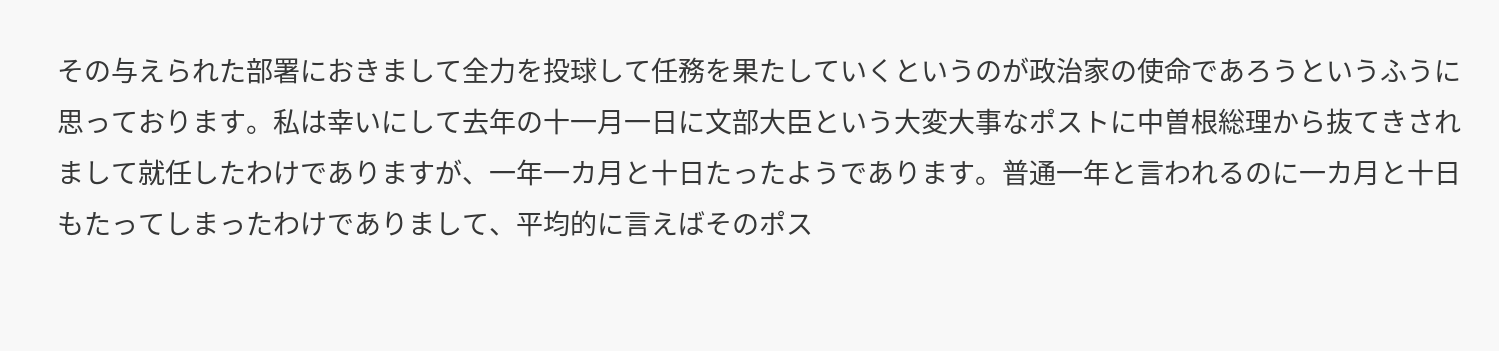その与えられた部署におきまして全力を投球して任務を果たしていくというのが政治家の使命であろうというふうに思っております。私は幸いにして去年の十一月一日に文部大臣という大変大事なポストに中曽根総理から抜てきされまして就任したわけでありますが、一年一カ月と十日たったようであります。普通一年と言われるのに一カ月と十日もたってしまったわけでありまして、平均的に言えばそのポス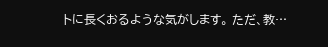トに長くおるような気がします。 ただ、教…